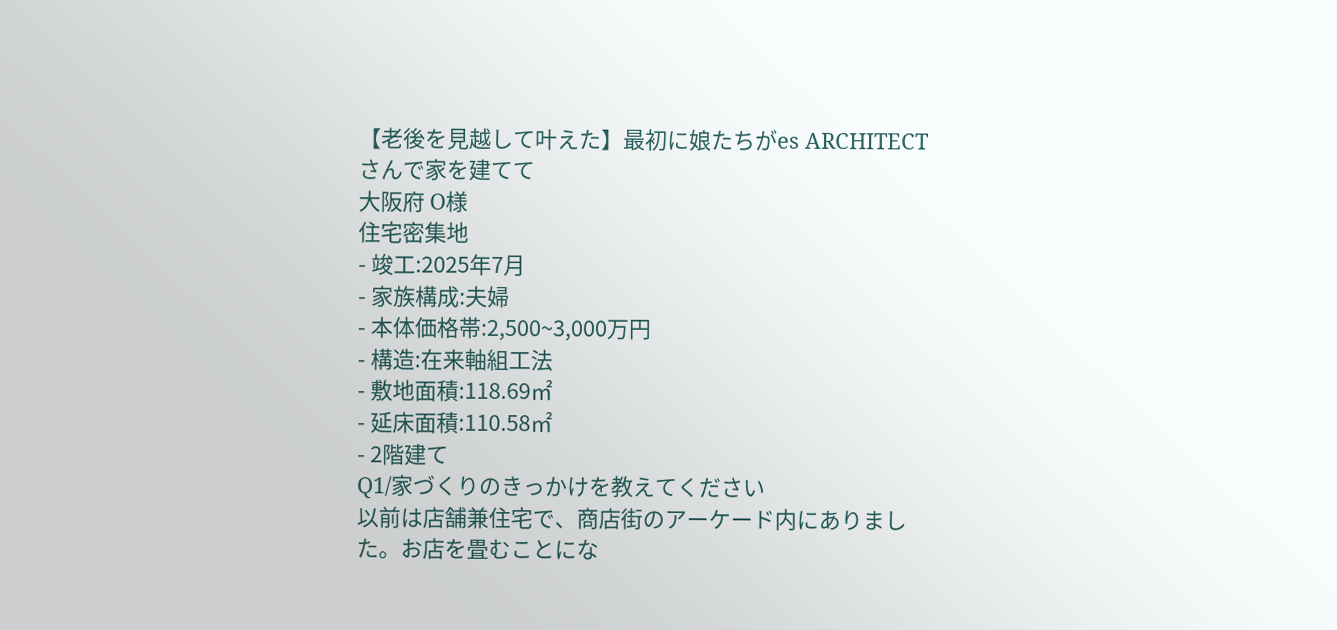【老後を見越して叶えた】最初に娘たちがes ARCHITECTさんで家を建てて
大阪府 O様
住宅密集地
- 竣工:2025年7月
- 家族構成:夫婦
- 本体価格帯:2,500~3,000万円
- 構造:在来軸組工法
- 敷地面積:118.69㎡
- 延床面積:110.58㎡
- 2階建て
Q1/家づくりのきっかけを教えてください
以前は店舗兼住宅で、商店街のアーケード内にありました。お店を畳むことにな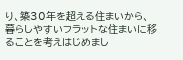り、築30年を超える住まいから、暮らしやすいフラットな住まいに移ることを考えはじめまし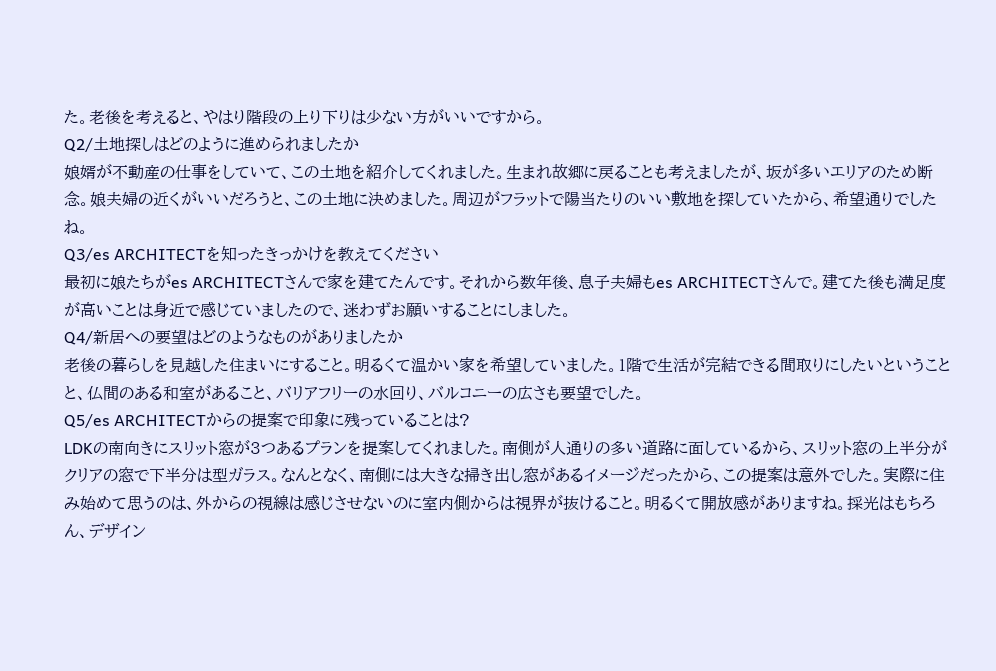た。老後を考えると、やはり階段の上り下りは少ない方がいいですから。
Q2/土地探しはどのように進められましたか
娘婿が不動産の仕事をしていて、この土地を紹介してくれました。生まれ故郷に戻ることも考えましたが、坂が多いエリアのため断念。娘夫婦の近くがいいだろうと、この土地に決めました。周辺がフラットで陽当たりのいい敷地を探していたから、希望通りでしたね。
Q3/es ARCHITECTを知ったきっかけを教えてください
最初に娘たちがes ARCHITECTさんで家を建てたんです。それから数年後、息子夫婦もes ARCHITECTさんで。建てた後も満足度が高いことは身近で感じていましたので、迷わずお願いすることにしました。
Q4/新居への要望はどのようなものがありましたか
老後の暮らしを見越した住まいにすること。明るくて温かい家を希望していました。1階で生活が完結できる間取りにしたいということと、仏間のある和室があること、バリアフリーの水回り、バルコニーの広さも要望でした。
Q5/es ARCHITECTからの提案で印象に残っていることは?
LDKの南向きにスリット窓が3つあるプランを提案してくれました。南側が人通りの多い道路に面しているから、スリット窓の上半分がクリアの窓で下半分は型ガラス。なんとなく、南側には大きな掃き出し窓があるイメージだったから、この提案は意外でした。実際に住み始めて思うのは、外からの視線は感じさせないのに室内側からは視界が抜けること。明るくて開放感がありますね。採光はもちろん、デザイン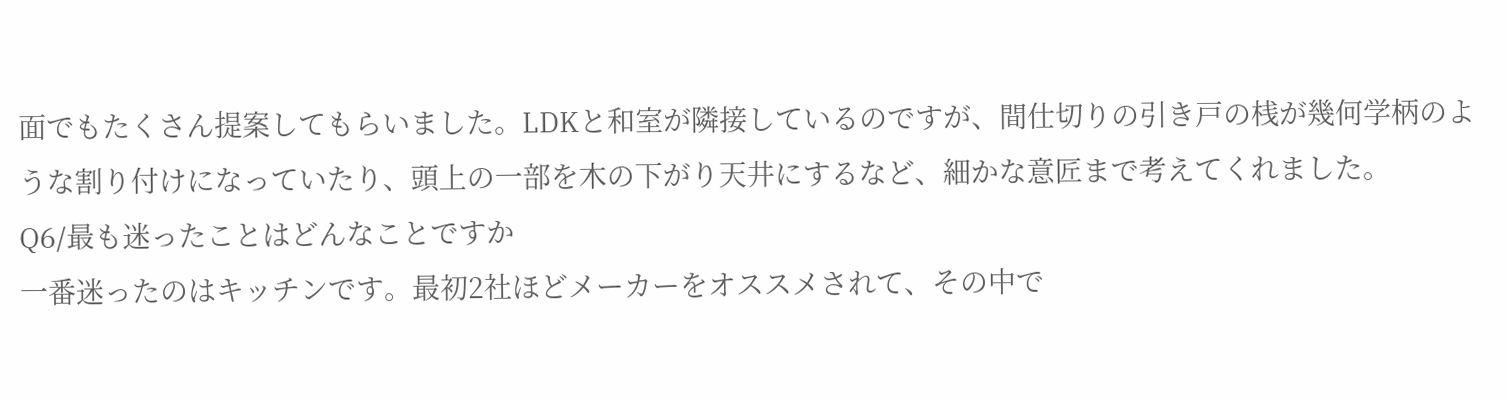面でもたくさん提案してもらいました。LDKと和室が隣接しているのですが、間仕切りの引き戸の桟が幾何学柄のような割り付けになっていたり、頭上の一部を木の下がり天井にするなど、細かな意匠まで考えてくれました。
Q6/最も迷ったことはどんなことですか
一番迷ったのはキッチンです。最初2社ほどメーカーをオススメされて、その中で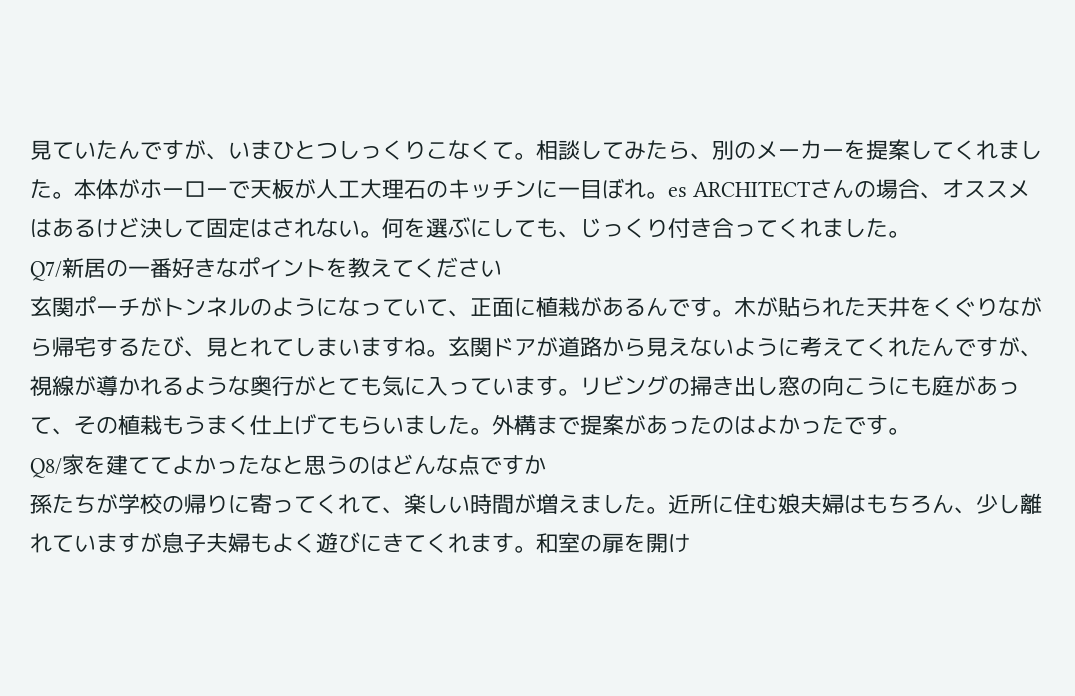見ていたんですが、いまひとつしっくりこなくて。相談してみたら、別のメーカーを提案してくれました。本体がホーローで天板が人工大理石のキッチンに一目ぼれ。es ARCHITECTさんの場合、オススメはあるけど決して固定はされない。何を選ぶにしても、じっくり付き合ってくれました。
Q7/新居の一番好きなポイントを教えてください
玄関ポーチがトンネルのようになっていて、正面に植栽があるんです。木が貼られた天井をくぐりながら帰宅するたび、見とれてしまいますね。玄関ドアが道路から見えないように考えてくれたんですが、視線が導かれるような奥行がとても気に入っています。リビングの掃き出し窓の向こうにも庭があって、その植栽もうまく仕上げてもらいました。外構まで提案があったのはよかったです。
Q8/家を建ててよかったなと思うのはどんな点ですか
孫たちが学校の帰りに寄ってくれて、楽しい時間が増えました。近所に住む娘夫婦はもちろん、少し離れていますが息子夫婦もよく遊びにきてくれます。和室の扉を開け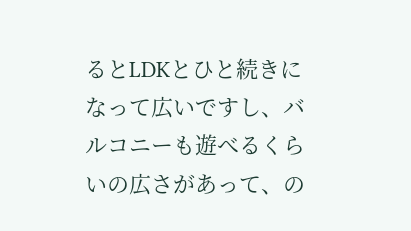るとLDKとひと続きになって広いですし、バルコニーも遊べるくらいの広さがあって、の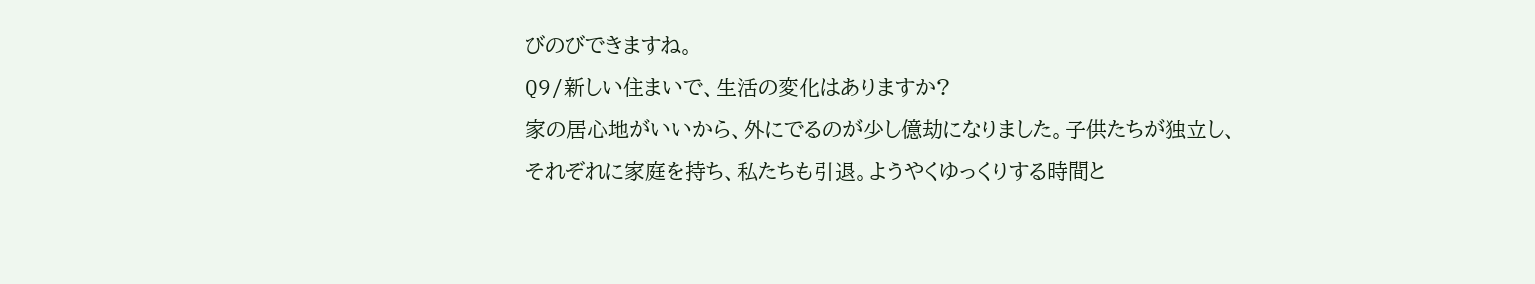びのびできますね。
Q9/新しい住まいで、生活の変化はありますか?
家の居心地がいいから、外にでるのが少し億劫になりました。子供たちが独立し、それぞれに家庭を持ち、私たちも引退。ようやくゆっくりする時間と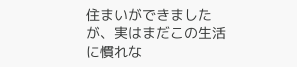住まいができましたが、実はまだこの生活に慣れな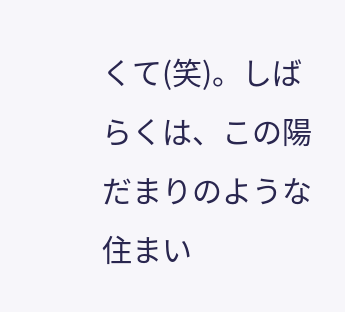くて(笑)。しばらくは、この陽だまりのような住まい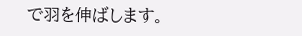で羽を伸ばします。